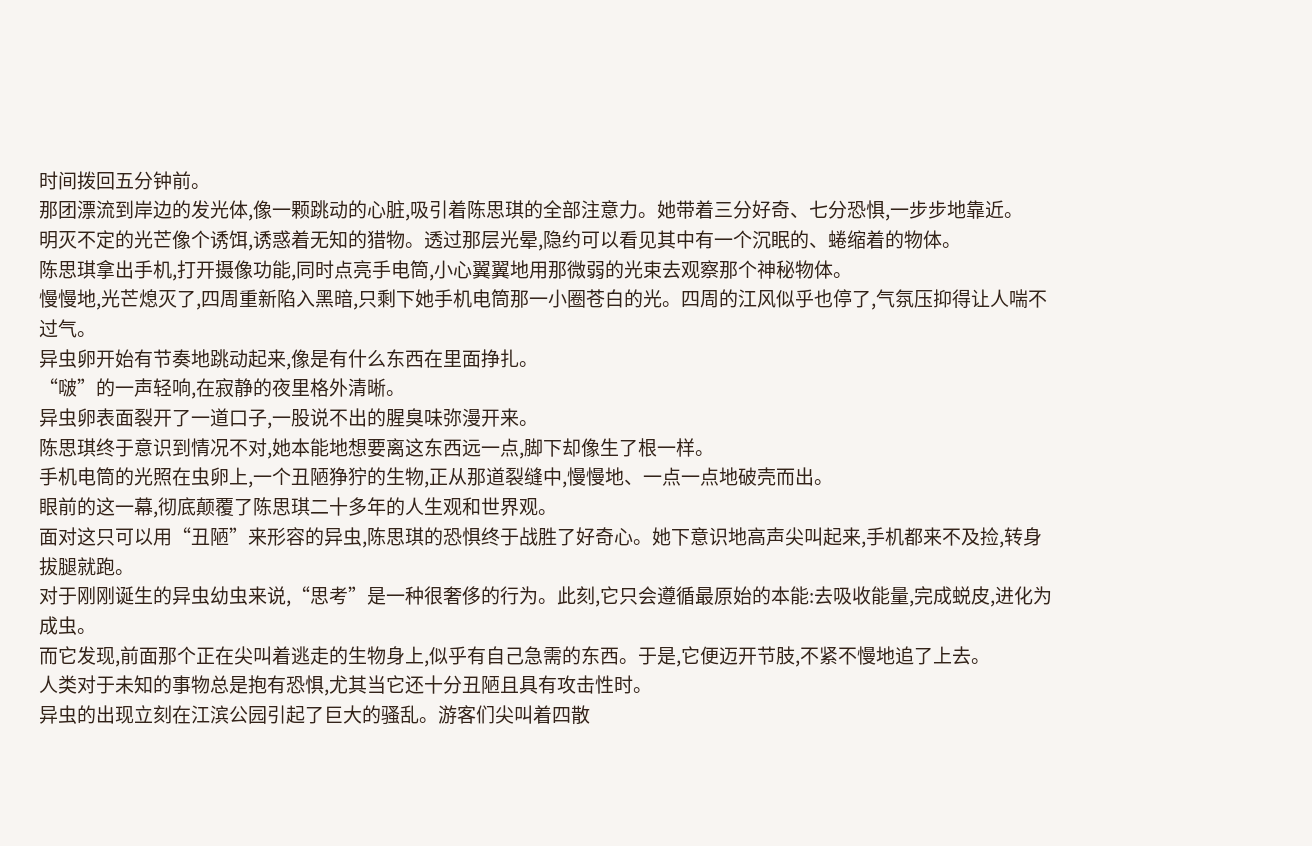时间拨回五分钟前。
那团漂流到岸边的发光体,像一颗跳动的心脏,吸引着陈思琪的全部注意力。她带着三分好奇、七分恐惧,一步步地靠近。
明灭不定的光芒像个诱饵,诱惑着无知的猎物。透过那层光晕,隐约可以看见其中有一个沉眠的、蜷缩着的物体。
陈思琪拿出手机,打开摄像功能,同时点亮手电筒,小心翼翼地用那微弱的光束去观察那个神秘物体。
慢慢地,光芒熄灭了,四周重新陷入黑暗,只剩下她手机电筒那一小圈苍白的光。四周的江风似乎也停了,气氛压抑得让人喘不过气。
异虫卵开始有节奏地跳动起来,像是有什么东西在里面挣扎。
“啵”的一声轻响,在寂静的夜里格外清晰。
异虫卵表面裂开了一道口子,一股说不出的腥臭味弥漫开来。
陈思琪终于意识到情况不对,她本能地想要离这东西远一点,脚下却像生了根一样。
手机电筒的光照在虫卵上,一个丑陋狰狞的生物,正从那道裂缝中,慢慢地、一点一点地破壳而出。
眼前的这一幕,彻底颠覆了陈思琪二十多年的人生观和世界观。
面对这只可以用“丑陋”来形容的异虫,陈思琪的恐惧终于战胜了好奇心。她下意识地高声尖叫起来,手机都来不及捡,转身拔腿就跑。
对于刚刚诞生的异虫幼虫来说,“思考”是一种很奢侈的行为。此刻,它只会遵循最原始的本能:去吸收能量,完成蜕皮,进化为成虫。
而它发现,前面那个正在尖叫着逃走的生物身上,似乎有自己急需的东西。于是,它便迈开节肢,不紧不慢地追了上去。
人类对于未知的事物总是抱有恐惧,尤其当它还十分丑陋且具有攻击性时。
异虫的出现立刻在江滨公园引起了巨大的骚乱。游客们尖叫着四散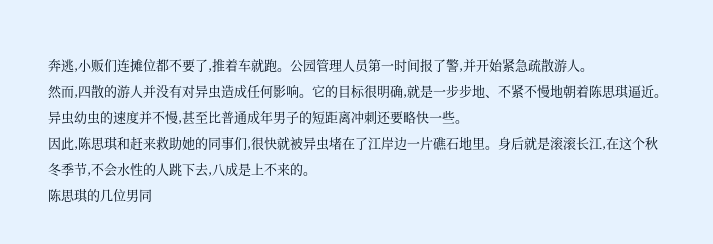奔逃,小贩们连摊位都不要了,推着车就跑。公园管理人员第一时间报了警,并开始紧急疏散游人。
然而,四散的游人并没有对异虫造成任何影响。它的目标很明确,就是一步步地、不紧不慢地朝着陈思琪逼近。
异虫幼虫的速度并不慢,甚至比普通成年男子的短距离冲刺还要略快一些。
因此,陈思琪和赶来救助她的同事们,很快就被异虫堵在了江岸边一片礁石地里。身后就是滚滚长江,在这个秋冬季节,不会水性的人跳下去,八成是上不来的。
陈思琪的几位男同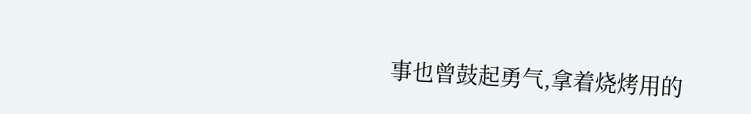事也曾鼓起勇气,拿着烧烤用的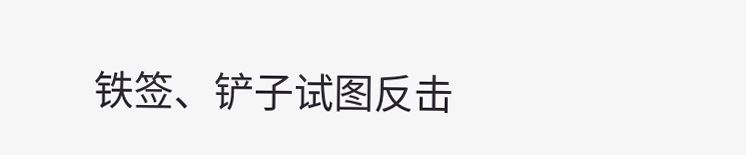铁签、铲子试图反击